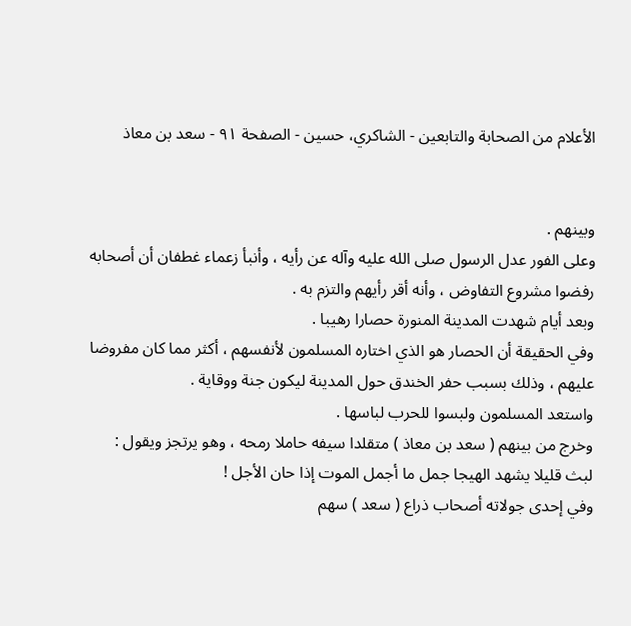الأعلام من الصحابة والتابعين - الشاكري، حسين - الصفحة ٩١ - سعد بن معاذ


وبينهم .
وعلى الفور عدل الرسول صلى الله عليه وآله عن رأيه ، وأنبأ زعماء غطفان أن أصحابه رفضوا مشروع التفاوض ، وأنه أقر رأيهم والتزم به .
وبعد أيام شهدت المدينة المنورة حصارا رهيبا .
وفي الحقيقة أن الحصار هو الذي اختاره المسلمون لأنفسهم ، أكثر مما كان مفروضا عليهم ، وذلك بسبب حفر الخندق حول المدينة ليكون جنة ووقاية .
واستعد المسلمون ولبسوا للحرب لباسها .
وخرج من بينهم ( سعد بن معاذ ) متقلدا سيفه حاملا رمحه ، وهو يرتجز ويقول :
لبث قليلا يشهد الهيجا جمل ما أجمل الموت إذا حان الأجل !
وفي إحدى جولاته أصحاب ذراع ( سعد ) سهم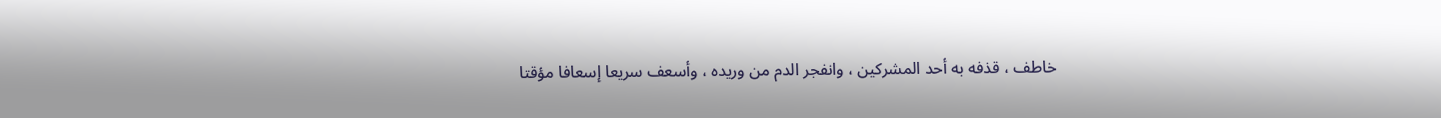خاطف ، قذفه به أحد المشركين ، وانفجر الدم من وريده ، وأسعف سريعا إسعافا مؤقتا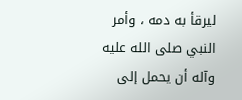ليرقأ به دمه ، وأمر النبي صلى الله عليه وآله أن يحمل إلى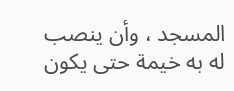المسجد ، وأن ينصب له به خيمة حتى يكون